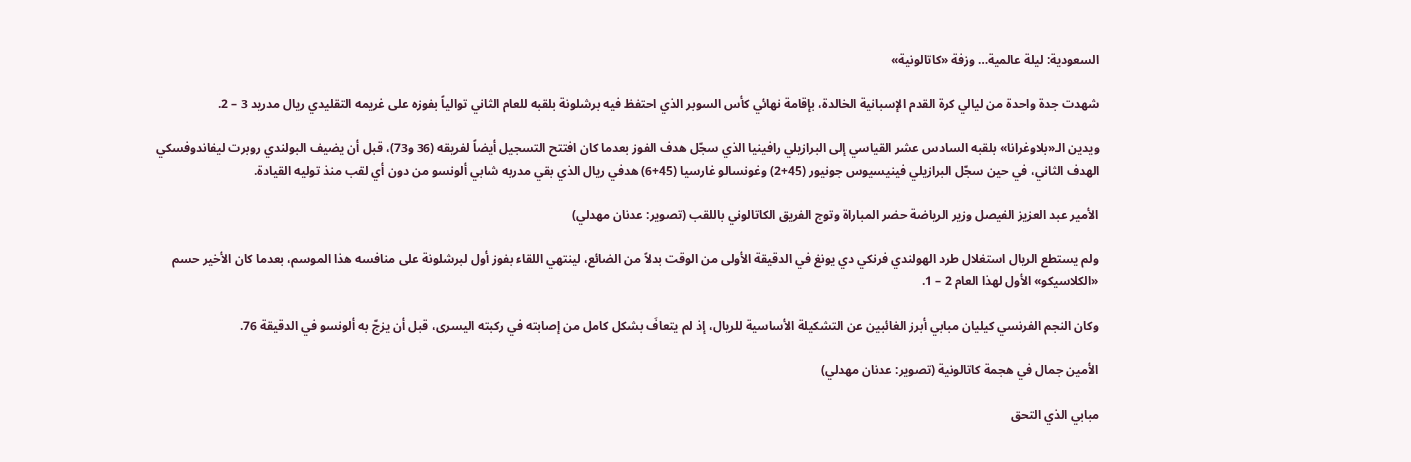السعودية: ليلة عالمية… وزفة «كاتالونية»

شهدت جدة واحدة من ليالي كرة القدم الإسبانية الخالدة، بإقامة نهائي كأس السوبر الذي احتفظ فيه برشلونة بلقبه للعام الثاني توالياً بفوزه على غريمه التقليدي ريال مدريد 3 – 2.

ويدين الـ«بلاوغرانا» بلقبه السادس عشر القياسي إلى البرازيلي رافينيا الذي سجّل هدف الفوز بعدما كان افتتح التسجيل أيضاً لفريقه (36 و73)، قبل أن يضيف البولندي روبرت ليفاندوفسكي الهدف الثاني، في حين سجّل البرازيلي فينيسيوس جونيور (45+2) وغونسالو غارسيا (45+6) هدفي ريال الذي بقي مدربه شابي ألونسو من دون أي لقب منذ توليه القيادة.

الأمير عبد العزيز الفيصل وزير الرياضة حضر المباراة وتوج الفريق الكاتالوني باللقب (تصوير: عدنان مهدلي)

ولم يستطع الريال استغلال طرد الهولندي فرنكي دي يونغ في الدقيقة الأولى من الوقت بدلاً من الضائع، لينتهي اللقاء بفوز أول لبرشلونة على منافسه هذا الموسم، بعدما كان الأخير حسم «الكلاسيكو» الأول لهذا العام 2 – 1.

وكان النجم الفرنسي كيليان مبابي أبرز الغائبين عن التشكيلة الأساسية للريال، إذ لم يتعافَ بشكل كامل من إصابته في ركبته اليسرى، قبل أن يزجّ به ألونسو في الدقيقة 76.

الأمين جمال في هجمة كاتالونية (تصوير: عدنان مهدلي)

مبابي الذي التحق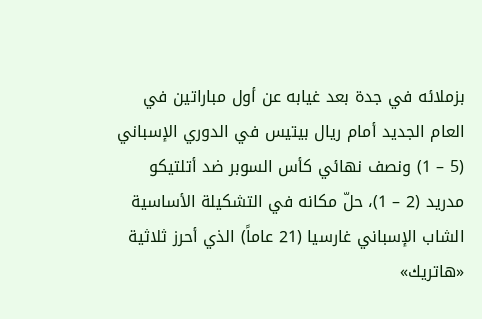بزملائه في جدة بعد غيابه عن أول مباراتين في العام الجديد أمام ريال بيتيس في الدوري الإسباني (5 – 1) ونصف نهائي كأس السوبر ضد أتلتيكو مدريد (2 – 1)، حلّ مكانه في التشكيلة الأساسية الشاب الإسباني غارسيا (21 عاماً) الذي أحرز ثلاثية «هاتريك»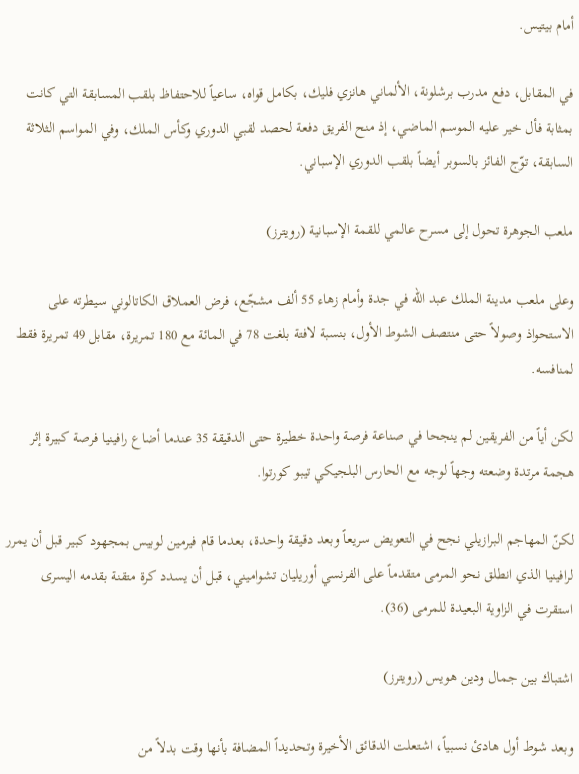أمام بيتيس.

في المقابل، دفع مدرب برشلونة، الألماني هانزي فليك، بكامل قواه، ساعياً للاحتفاظ بلقب المسابقة التي كانت بمثابة فأل خير عليه الموسم الماضي، إذ منح الفريق دفعة لحصد لقبي الدوري وكأس الملك، وفي المواسم الثلاثة السابقة، توّج الفائز بالسوبر أيضاً بلقب الدوري الإسباني.

ملعب الجوهرة تحول إلى مسرح عالمي للقمة الإسبانية (رويترز)

وعلى ملعب مدينة الملك عبد الله في جدة وأمام زهاء 55 ألف مشجّع، فرض العملاق الكاتالوني سيطرته على الاستحواذ وصولاً حتى منتصف الشوط الأول، بنسبة لافتة بلغت 78 في المائة مع 180 تمريرة، مقابل 49 تمريرة فقط لمنافسه.

لكن أياً من الفريقين لم ينجحا في صناعة فرصة واحدة خطيرة حتى الدقيقة 35 عندما أضاع رافينيا فرصة كبيرة إثر هجمة مرتدة وضعته وجهاً لوجه مع الحارس البلجيكي تيبو كورتوا.

لكنّ المهاجم البرازيلي نجح في التعويض سريعاً وبعد دقيقة واحدة، بعدما قام فيرمين لوبيس بمجهود كبير قبل أن يمرر لرافينيا الذي انطلق نحو المرمى متقدماً على الفرنسي أوريليان تشواميني، قبل أن يسدد كرة متقنة بقدمه اليسرى استقرت في الزاوية البعيدة للمرمى (36).

اشتباك بين جمال ودين هويس (رويترز)

وبعد شوط أول هادئ نسبياً، اشتعلت الدقائق الأخيرة وتحديداً المضافة بأنها وقت بدلاً من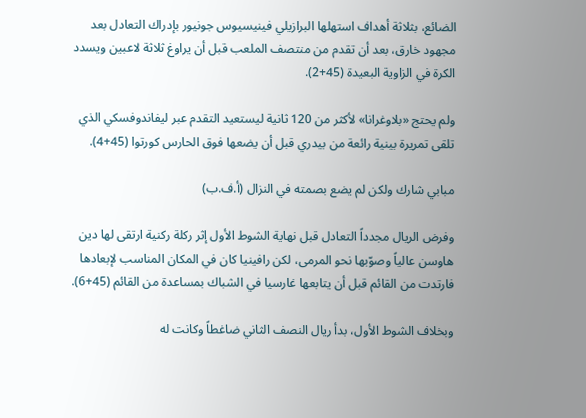الضائع، بثلاثة أهداف استهلها البرازيلي فينيسيوس جونيور بإدراك التعادل بعد مجهود خارق، بعد أن تقدم من منتصف الملعب قبل أن يراوغ ثلاثة لاعبين ويسدد الكرة في الزاوية البعيدة (45+2).

ولم يحتج «بلاوغرانا» لأكثر من 120 ثانية ليستعيد التقدم عبر ليفاندوفسكي الذي تلقى تمريرة بينية رائعة من بيدري قبل أن يضعها فوق الحارس كورتوا (45+4).

مبابي شارك ولكن لم يضع بصمته في النزال (أ.ف.ب)

وفرض الريال مجدداً التعادل قبل نهاية الشوط الأول إثر ركلة ركنية ارتقى لها دين هاوسن عالياً وصوّبها نحو المرمى، لكن رافينيا كان في المكان المناسب لإبعادها فارتدت من القائم قبل أن يتابعها غارسيا في الشباك بمساعدة من القائم (45+6).

وبخلاف الشوط الأول، بدأ ريال النصف الثاني ضاغطاً وكانت له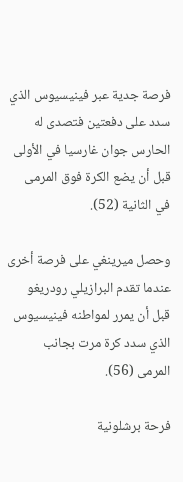فرصة جدية عبر فينيسيوس الذي سدد على دفعتين فتصدى له الحارس جوان غارسيا في الأولى قبل أن يضع الكرة فوق المرمى في الثانية (52).

وحصل ميرينغي على فرصة أخرى عندما تقدم البرازيلي رودريغو قبل أن يمرر لمواطنه فينيسيوس الذي سدد كرة مرت بجانب المرمى (56).

فرحة برشلونية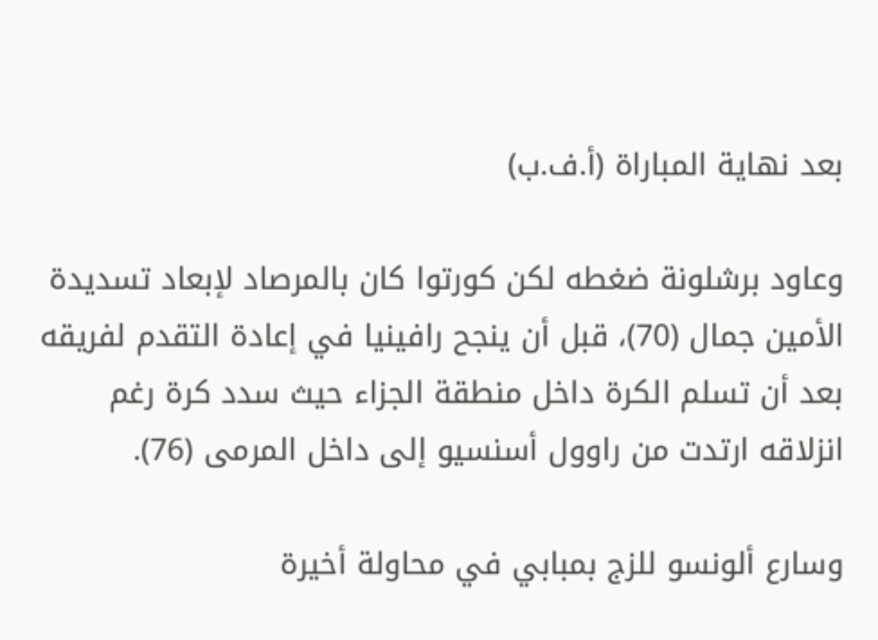بعد نهاية المباراة (أ.ف.ب)

وعاود برشلونة ضغطه لكن كورتوا كان بالمرصاد لإبعاد تسديدة الأمين جمال (70)، قبل أن ينجح رافينيا في إعادة التقدم لفريقه بعد أن تسلم الكرة داخل منطقة الجزاء حيث سدد كرة رغم انزلاقه ارتدت من راوول أسنسيو إلى داخل المرمى (76).

وسارع ألونسو للزج بمبابي في محاولة أخيرة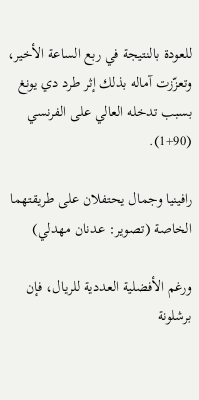للعودة بالنتيجة في ربع الساعة الأخير، وتعزّزت آماله بذلك إثر طرد دي يونغ بسبب تدخله العالي على الفرنسي (90+1).

رافينيا وجمال يحتفلان على طريقتهما الخاصة (تصوير: عدنان مهدلي)

ورغم الأفضلية العددية للريال، فإن برشلونة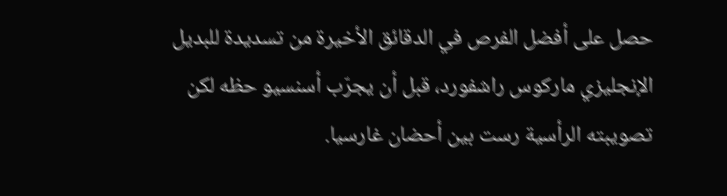حصل على أفضل الفرص في الدقائق الأخيرة من تسديدة للبديل الإنجليزي ماركوس راشفورد، قبل أن يجرّب أسنسيو حظه لكن تصويبته الرأسية رست بين أحضان غارسيا.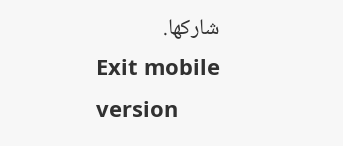شاركها.
Exit mobile version